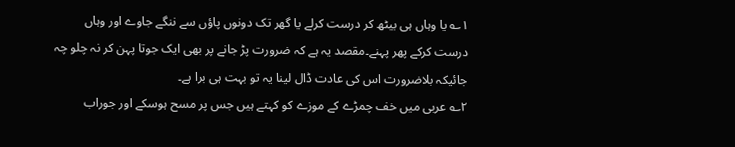۱؎ یا وہاں ہی بیٹھ کر درست کرلے یا گھر تک دونوں پاؤں سے ننگے جاوے اور وہاں درست کرکے پھر پہنے۔مقصد یہ ہے کہ ضرورت پڑ جانے پر بھی ایک جوتا پہن کر نہ چلو چہ جائیکہ بلاضرورت اس کی عادت ڈال لینا یہ تو بہت ہی برا ہے۔
۲؎ عربی میں خف چمڑے کے موزے کو کہتے ہیں جس پر مسح ہوسکے اور جوراب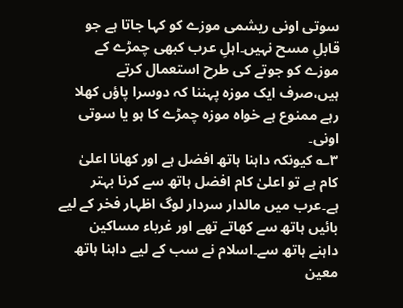سوتی اونی ریشمی موزے کو کہا جاتا ہے جو قابلِ مسح نہیں۔اہلِ عرب کبھی چمڑے کے موزے کو جوتے کی طرح استعمال کرتے ہیں،صرف ایک موزہ پہننا کہ دوسرا پاؤں کھلا رہے ممنوع ہے خواہ موزہ چمڑے کا ہو یا سوتی اونی۔
۳؎ کیونکہ داہنا ہاتھ افضل ہے اور کھانا اعلیٰ کام ہے تو اعلیٰ کام افضل ہاتھ سے کرنا بہتر ہے۔عرب میں مالدار سردار لوگ اظہار فخر کے لیے بائیں ہاتھ سے کھاتے تھے اور غرباء مساکین داہنے ہاتھ سے۔اسلام نے سب کے لیے داہنا ہاتھ معین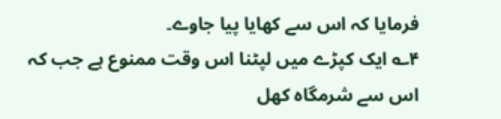فرمایا کہ اس سے کھایا پیا جاوے۔
۴؎ ایک کپڑے میں لپٹنا اس وقت ممنوع ہے جب کہ اس سے شرمگاہ کھل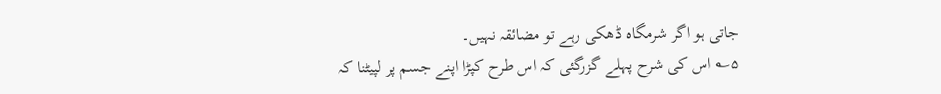جاتی ہو اگر شرمگاہ ڈھکی رہے تو مضائقہ نہیں۔
۵؎ اس کی شرح پہلے گزرگئی کہ اس طرح کپڑا اپنے جسم پر لپیٹنا کہ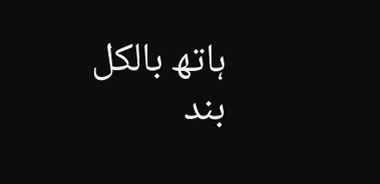ہاتھ بالکل بند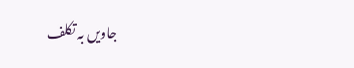جاویں بہ تکلف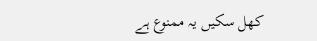کھل سکیں یہ ممنوع ہے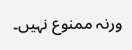ورنہ ممنوع نہیں۔